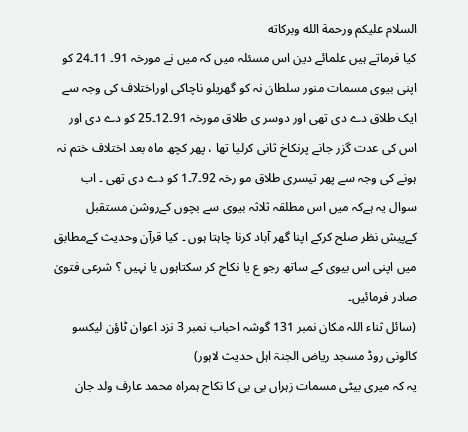السلام عليكم ورحمة الله وبركاته
کیا فرماتے ہیں علمائے دین اس مسئلہ میں کہ میں نے مورخہ 91۔ 11۔24 کو اپنی بیوی مسمات منور سلطان نہ کو گھریلو ناچاکی اوراختلاف کی وجہ سے ایک طلاق دے دی تھی اور دوسر ی طلاق مورخہ 91۔12۔25 کو دے دی اور اس کی عدت گزر جانے پرنکاخ ثانی کرلیا تھا ، پھر کچھ ماہ بعد اختلاف ختم نہ ہونے کی وجہ سے پھر تیسری طلاق مو رخہ 92۔7۔1 کو دے دی تھی ۔ اب سوال یہ ہےکہ میں اس مطلقہ ثلاثہ بیوی سے بچوں کےروشن مستقبل کےپیش نظر صلح کرکے اپنا گھر آباد کرنا چاہتا ہوں ۔ کیا قرآن وحدیث کےمطابق میں اپنی اس بیوی کے ساتھ رجو ع یا نکاح کر سکتاہوں یا نہیں ؟ شرعی فتویٰ صادر فرمائیں۔
(سائل ثناء اللہ مکان نمبر 131 گوشہ احباب نمبر 3 نزد اعوان ٹاؤن لیکسو کالونی روڈ مسجد ریاض الجنۃ اہل حدیث لاہور)
یہ کہ میری بیٹی مسمات زہراں بی بی کا نکاح ہمراہ محمد عارف ولد جان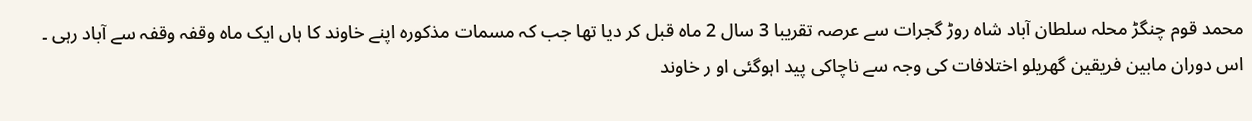محمد قوم چنگڑ محلہ سلطان آباد شاہ روڑ گجرات سے عرصہ تقریبا 3 سال 2 ماہ قبل کر دیا تھا جب کہ مسمات مذکورہ اپنے خاوند کا ہاں ایک ماہ وقفہ وقفہ سے آباد رہی ۔ اس دوران مابین فریقین گھریلو اختلافات کی وجہ سے ناچاکی پید اہوگئی او ر خاوند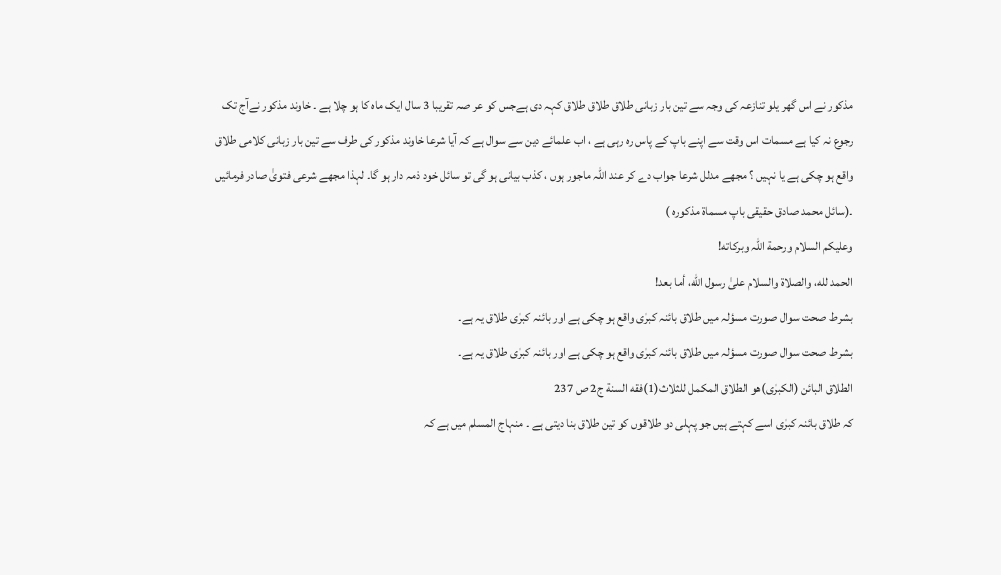مذکور نے اس گھر یلو تنازعہ کی وجہ سے تین بار زبانی طلاق طلاق طلاق کہہ دی ہےجس کو عر صہ تقریبا 3 سال ایک ماہ کا ہو چلا ہے ۔ خاوند مذکور نےآج تک رجوع نہ کیا ہے مسمات اس وقت سے اپنے باپ کے پاس رہ رہی ہے ، اب علمائے دین سے سوال ہے کہ آیا شرعا خاوند مذکور کی طرف سے تین بار زبانی کلامی طلاق واقع ہو چکی ہے یا نہیں ؟ مجھے مدلل شرعا جواب دے کر عند اللہ ماجور ہوں ، کذب بیانی ہو گی تو سائل خود ذمہ دار ہو گا۔ لہذا مجھے شرعی فتویٰ صادر فرمائیں ۔(سائل محمد صادق حقیقی باپ مسماۃ مذکورہ )
وعلیکم السلام ورحمة اللہ وبرکاته!
الحمد لله، والصلاة والسلام علىٰ رسول الله، أما بعد!
بشرط صحت سوال صورت مسؤلہ میں طلاق بائنہ کبرٰی واقع ہو چکی ہے اور بائنہ کبرٰی طلاق یہ ہے۔
بشرط صحت سوال صورت مسؤلہ میں طلاق بائنہ کبرٰی واقع ہو چکی ہے اور بائنہ کبرٰی طلاق یہ ہے۔
الطلاق البائن (الکبرٰی)ھو الطلاق المکمل للثلاث(1)فقه السنة ج2 ص 237
کہ طلاق بائنہ کبرٰی اسے کہتے ہیں جو پہلی دو طلاقوں کو تین طلاق بنا دیتی ہے ۔ منہاج المسلم میں ہے کہ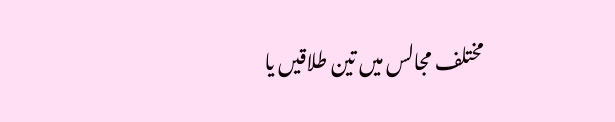مختلف مجالس میں تین طلاقیں یا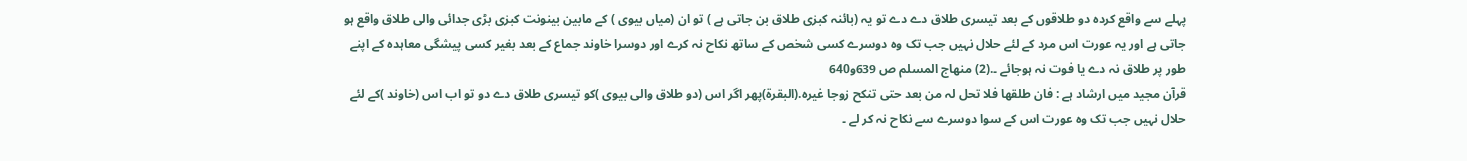پہلے سے واقع کردہ دو طلاقوں کے بعد تیسری طلاق دے دے تو یہ (بائنہ کبرٰی طلاق بن جاتی ہے ) تو ان (میاں بیوی ) کے مابین بینونت کبرٰی بڑی جدائی والی طلاق واقع ہو جاتی ہے اور یہ عورت اس مرد کے لئے حلال نہیں جب تک وہ دوسرے کسی شخص کے ساتھ نکاح نہ کرے اور دوسرا خاوند جماع کے بعد بغیر کسی پیشگی معاہدہ کے اپنے طور پر طلاق نہ دے یا فوت نہ ہوجائے ۔.(2) منھاج المسلم ص 639و640
قرآن مجید میں ارشاد ہے : فان طلقھا فلا تحل لہ من بعد حتی تنکح زوجا غیرہ.(البقرۃ)پھر اگر اس (دو طلاق والی بیوی )کو تیسری طلاق دے دو تو اب اس (خاوند )کے لئے حلال نہیں جب تک وہ عورت اس کے سوا دوسرے سے نکاح نہ کر لے ۔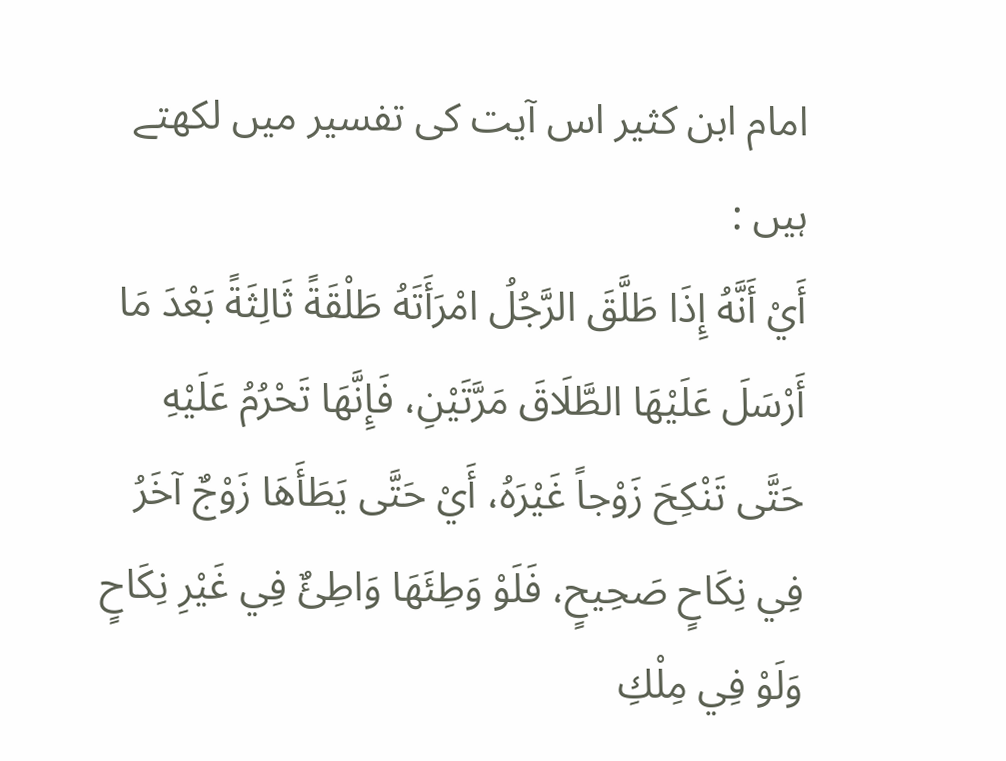امام ابن کثیر اس آیت کی تفسیر میں لکھتے ہیں :
أَيْ أَنَّهُ إِذَا طَلَّقَ الرَّجُلُ امْرَأَتَهُ طَلْقَةً ثَالِثَةً بَعْدَ مَا أَرْسَلَ عَلَيْهَا الطَّلَاقَ مَرَّتَيْنِ، فَإِنَّهَا تَحْرُمُ عَلَيْهِ حَتَّى تَنْكِحَ زَوْجاً غَيْرَهُ، أَيْ حَتَّى يَطَأَهَا زَوْجٌ آخَرُ فِي نِكَاحٍ صَحِيحٍ، فَلَوْ وَطِئَهَا وَاطِئٌ فِي غَيْرِ نِكَاحٍ وَلَوْ فِي مِلْكِ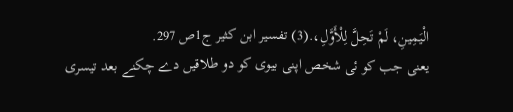الْيَمِينِ، لَمْ تَحِلَّ لِلْأَوَّلِ،.(3) تفسیر ابن کثیر ج1ص 297.
یعنی جب کو ئی شخص اپنی بیوی کو دو طلاقیں دے چکنے بعد تیسری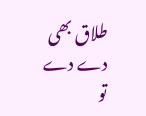طلاق بھی دے دے تو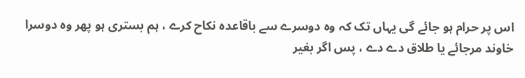اس پر حرام ہو جائے گی یہاں تک کہ وہ دوسرے سے باقاعدہ نکاح کرے ، ہم بستری ہو پھر وہ دوسرا خاوند مرجائے یا طلاق دے دے ، پس اگر بغیر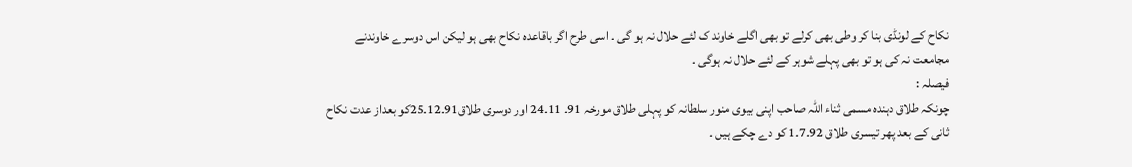نکاح کے لونڈی بنا کر وطی بھی کرلے تو بھی اگلے خاوند ک لئے حلال نہ ہو گی ۔ اسی طرح اگر باقاعدہ نکاح بھی ہو لیکن اس دوسرے خاوندنے مجامعت نہ کی ہو تو بھی پہلے شوہر کے لئے حلال نہ ہوگی ۔
فیصلہ :
چونکہ طلاق دہندہ مسمی ثناء اللہ صاحب اپنی بیوی منور سلطانہ کو پہلی طلاق مورخہ 91۔ 11۔24 اور دوسری طلاق91۔12۔25کو بعداز عدت نکاح ثانی کے بعد پھر تیسری طلاق 92۔7۔1 کو دے چکے ہیں ۔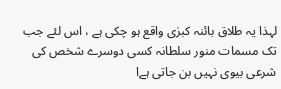لہذا یہ طلاق بائنہ کبرٰی واقع ہو چکی ہے ، اس لئے جب تک مسمات منور سلطانہ کسی دوسرے شخص کی شرعی بیوی نہیں بن جاتی ہےا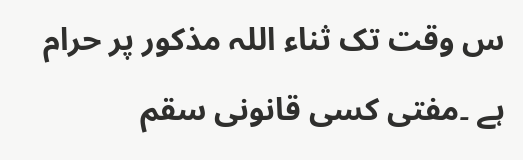س وقت تک ثناء اللہ مذکور پر حرام ہے ۔مفتی کسی قانونی سقم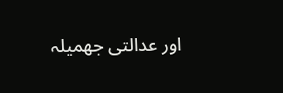اور عدالتی جھمیلہ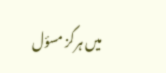میں ہرگز مسؤل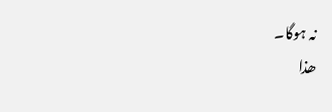نہ ہوگا۔
ھذا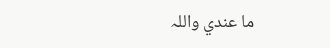ما عندي واللہ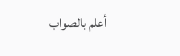أعلم بالصواب